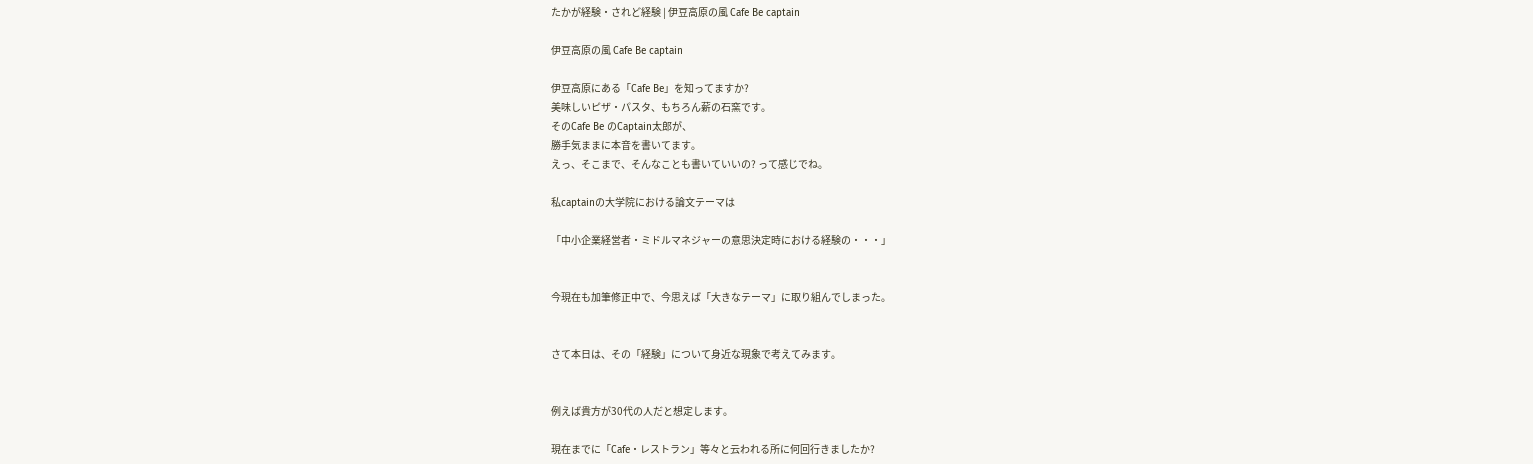たかが経験・されど経験 | 伊豆高原の風 Cafe Be captain

伊豆高原の風 Cafe Be captain

伊豆高原にある「Cafe Be」を知ってますか?
美味しいピザ・パスタ、もちろん薪の石窯です。
そのCafe Be のCaptain太郎が、
勝手気ままに本音を書いてます。
えっ、そこまで、そんなことも書いていいの? って感じでね。

私captainの大学院における論文テーマは

「中小企業経営者・ミドルマネジャーの意思決定時における経験の・・・」


今現在も加筆修正中で、今思えば「大きなテーマ」に取り組んでしまった。


さて本日は、その「経験」について身近な現象で考えてみます。


例えば貴方が30代の人だと想定します。

現在までに「Cafe・レストラン」等々と云われる所に何回行きましたか?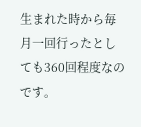生まれた時から毎月一回行ったとしても360回程度なのです。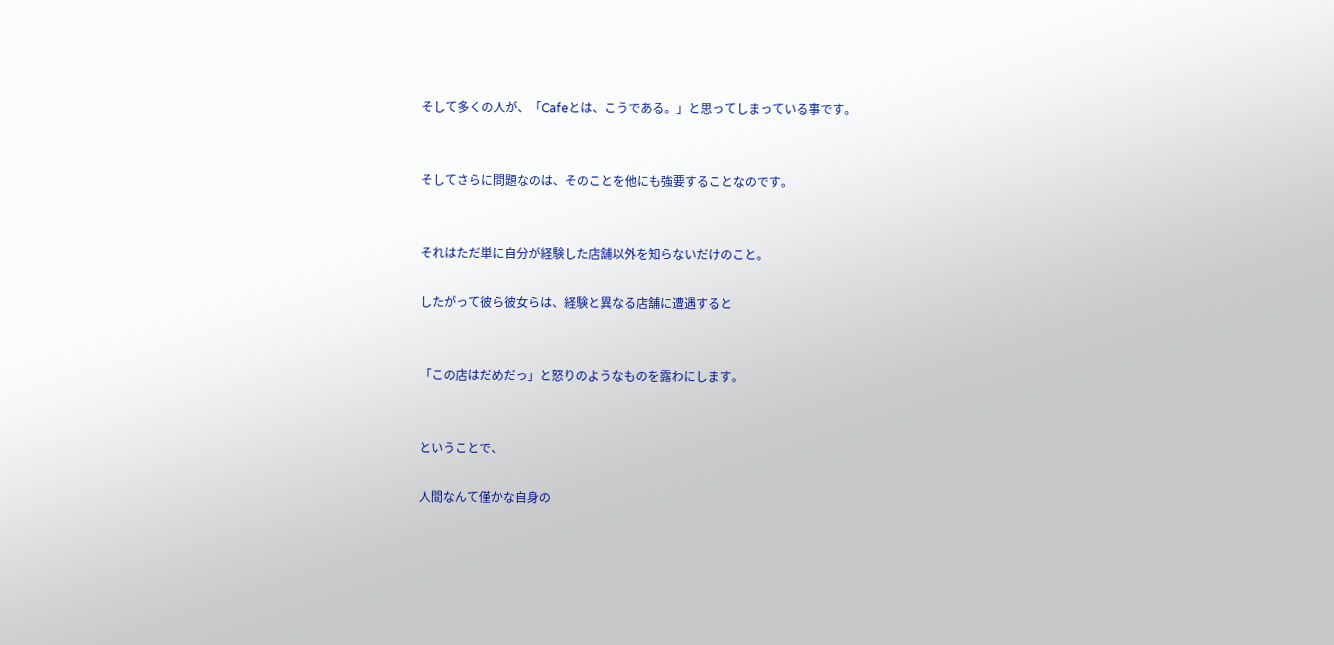そして多くの人が、「Cafeとは、こうである。」と思ってしまっている事です。


そしてさらに問題なのは、そのことを他にも強要することなのです。


それはただ単に自分が経験した店舗以外を知らないだけのこと。

したがって彼ら彼女らは、経験と異なる店舗に遭遇すると


「この店はだめだっ」と怒りのようなものを露わにします。


ということで、

人間なんて僅かな自身の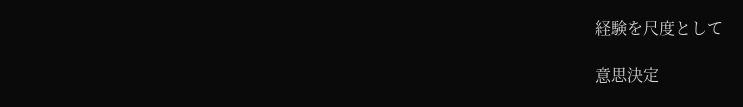経験を尺度として

意思決定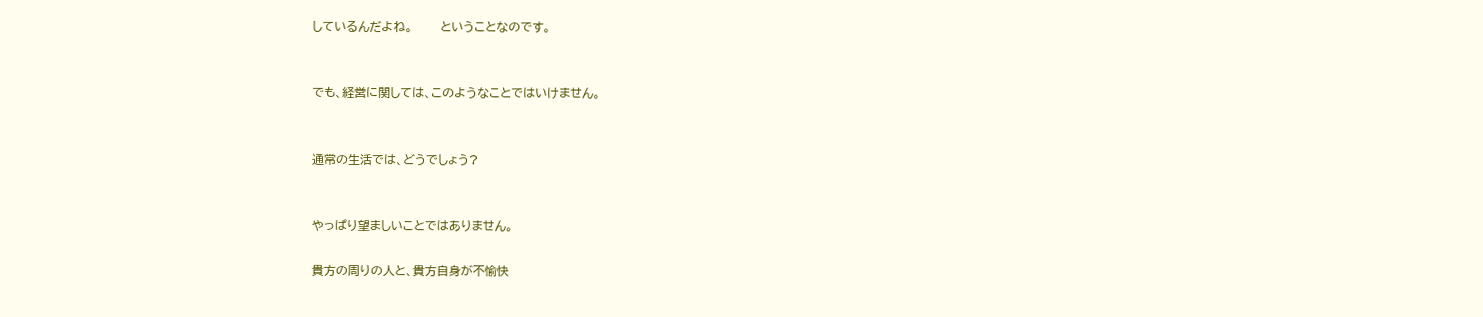しているんだよね。       ということなのです。


でも、経営に関しては、このようなことではいけません。


通常の生活では、どうでしょう?


やっぱり望ましいことではありません。

貴方の周りの人と、貴方自身が不愉快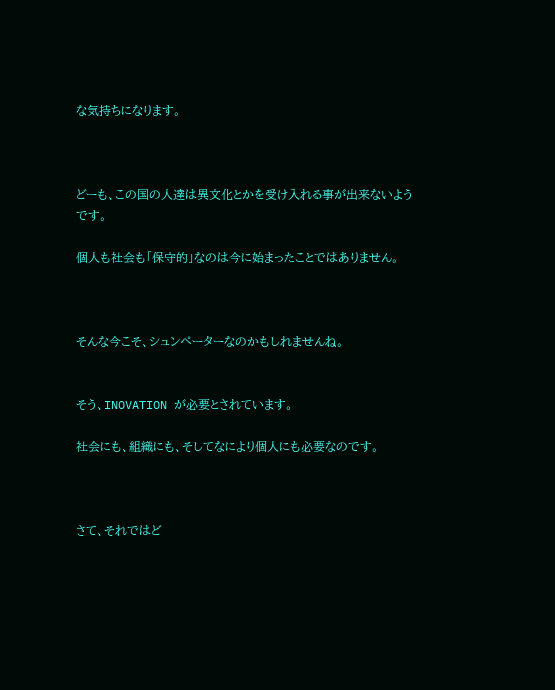な気持ちになります。



どーも、この国の人達は異文化とかを受け入れる事が出来ないようです。

個人も社会も「保守的」なのは今に始まったことではありません。



そんな今こそ、シュンペーターなのかもしれませんね。


そう、INOVATION が必要とされています。

社会にも、組織にも、そしてなにより個人にも必要なのです。



さて、それではど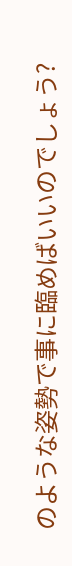のような姿勢で事に臨めばいいのでしょう?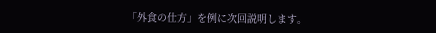「外食の仕方」を例に次回説明します。